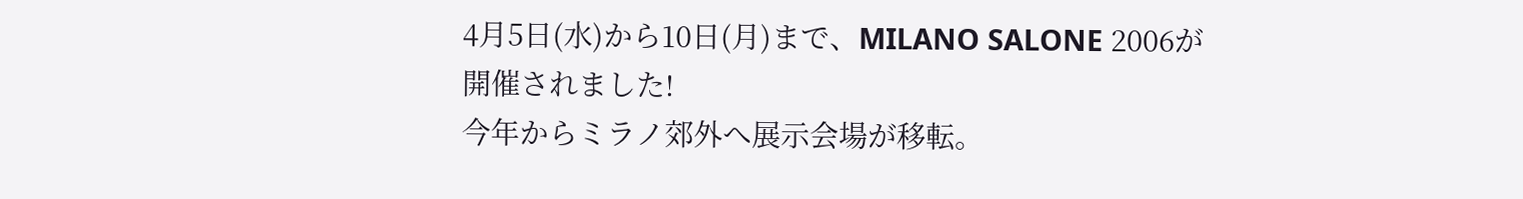4月5日(水)から10日(月)まで、MILANO SALONE 2006が開催されました!
今年からミラノ郊外へ展示会場が移転。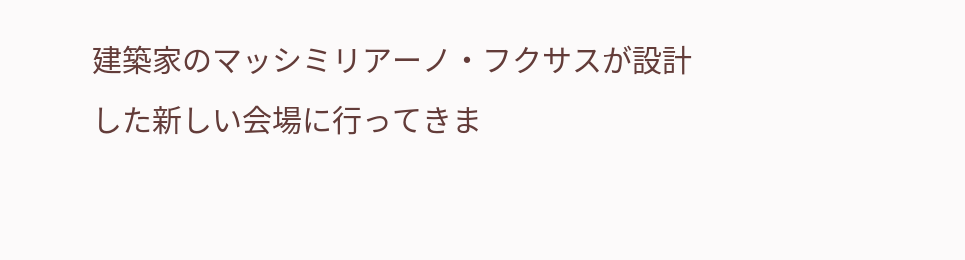建築家のマッシミリアーノ・フクサスが設計した新しい会場に行ってきま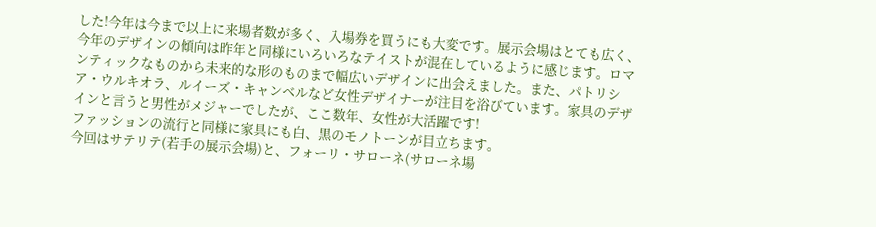した!今年は今まで以上に来場者数が多く、入場券を買うにも大変です。展示会場はとても広く、今年のデザインの傾向は昨年と同様にいろいろなテイストが混在しているように感じます。ロマンティックなものから未来的な形のものまで幅広いデザインに出会えました。また、パトリシア・ウルキオラ、ルイーズ・キャンベルなど女性デザイナーが注目を浴びています。家具のデザインと言うと男性がメジャーでしたが、ここ数年、女性が大活躍です!
ファッションの流行と同様に家具にも白、黒のモノトーンが目立ちます。
今回はサテリテ(若手の展示会場)と、フォーリ・サローネ(サローネ場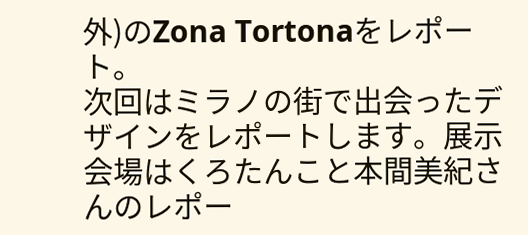外)のZona Tortonaをレポート。
次回はミラノの街で出会ったデザインをレポートします。展示会場はくろたんこと本間美紀さんのレポー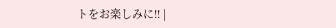トをお楽しみに!! |